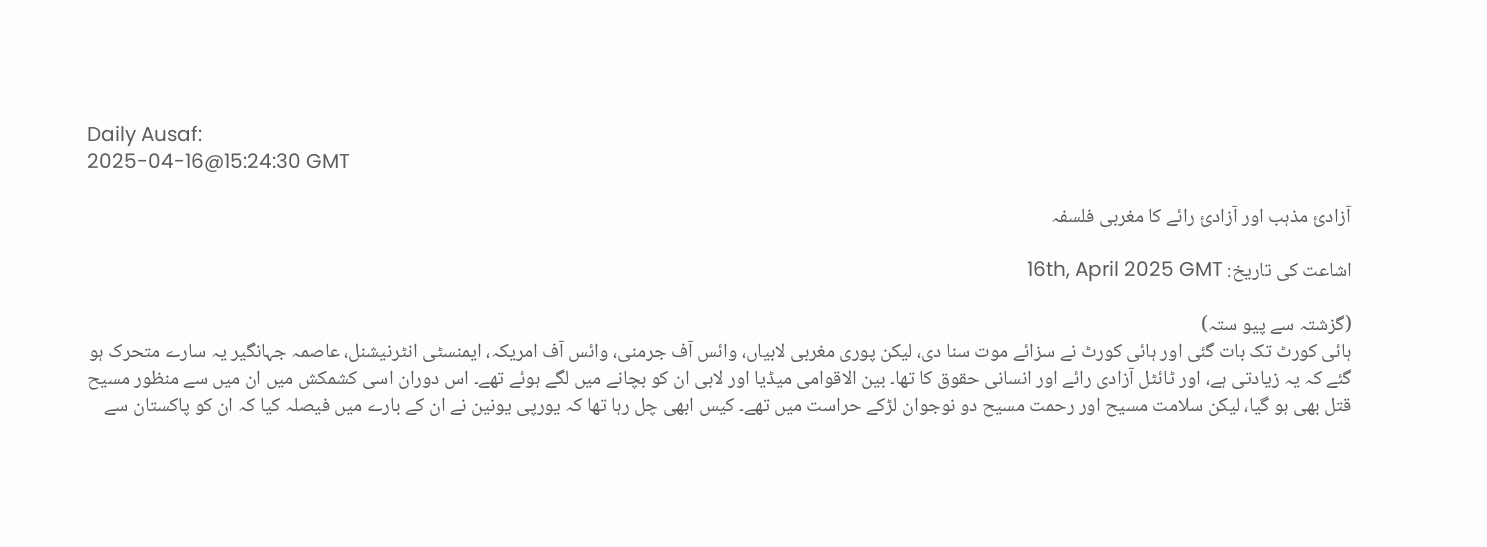Daily Ausaf:
2025-04-16@15:24:30 GMT

آزادئ مذہب اور آزادئ رائے کا مغربی فلسفہ

اشاعت کی تاریخ: 16th, April 2025 GMT

(گزشتہ سے پیو ستہ)
ہائی کورٹ تک بات گئی اور ہائی کورٹ نے سزائے موت سنا دی، لیکن پوری مغربی لابیاں، وائس آف جرمنی، وائس آف امریکہ، ایمنسٹی انٹرنیشنل، عاصمہ جہانگیر یہ سارے متحرک ہو گئے کہ یہ زیادتی ہے، اور ٹائٹل آزادی رائے اور انسانی حقوق کا تھا۔ بین الاقوامی میڈیا اور لابی ان کو بچانے میں لگے ہوئے تھے۔ اس دوران اسی کشمکش میں ان میں سے منظور مسیح قتل بھی ہو گیا، لیکن سلامت مسیح اور رحمت مسیح دو نوجوان لڑکے حراست میں تھے۔ کیس ابھی چل رہا تھا کہ یورپی یونین نے ان کے بارے میں فیصلہ کیا کہ ان کو پاکستان سے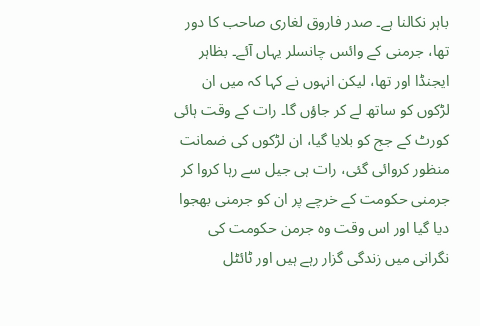باہر نکالنا ہے۔ صدر فاروق لغاری صاحب کا دور تھا، جرمنی کے وائس چانسلر یہاں آئے۔ بظاہر ایجنڈا اور تھا، لیکن انہوں نے کہا کہ میں ان لڑکوں کو ساتھ لے کر جاؤں گا۔ رات کے وقت ہائی کورٹ کے جج کو بلایا گیا، ان لڑکوں کی ضمانت منظور کروائی گئی، رات ہی جیل سے رہا کروا کر جرمنی حکومت کے خرچے پر ان کو جرمنی بھجوا دیا گیا اور اس وقت وہ جرمن حکومت کی نگرانی میں زندگی گزار رہے ہیں اور ٹائٹل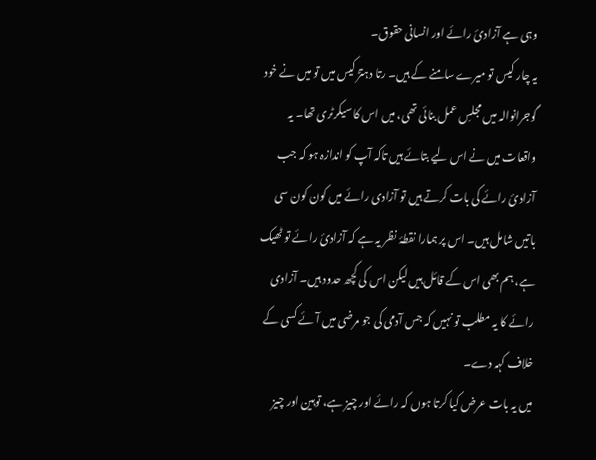وہی ہے آزادئ رائے اور انسانی حقوق۔
یہ چار کیس تو میرے سامنے کے ہیں۔ رتا دہتڑ کیس میں تو میں نے خود گوجرانوالہ میں مجلسِ عمل بنائی تھی، میں اس کا سیکرٹری تھا۔ یہ واقعات میں نے اس لیے بتائے ہیں تاکہ آپ کو اندازہ ہو کہ جب آزادئ رائے کی بات کرتے ہیں تو آزادی رائے میں کون کون سی باتیں شامل ہیں۔ اس پر ہمارا نقطۂ نظر یہ ہے کہ آزادئ رائے تو ٹھیک ہے، ہم بھی اس کے قائل ہیں لیکن اس کی کچھ حدود ہیں۔ آزادی رائے کا یہ مطلب تو نہیں کہ جس آدمی کی جو مرضی میں آئے کسی کے خلاف کہہ دے۔
میں یہ بات عرض کیا کرتا ہوں کہ رائے اور چیز ہے، توہین اور چیز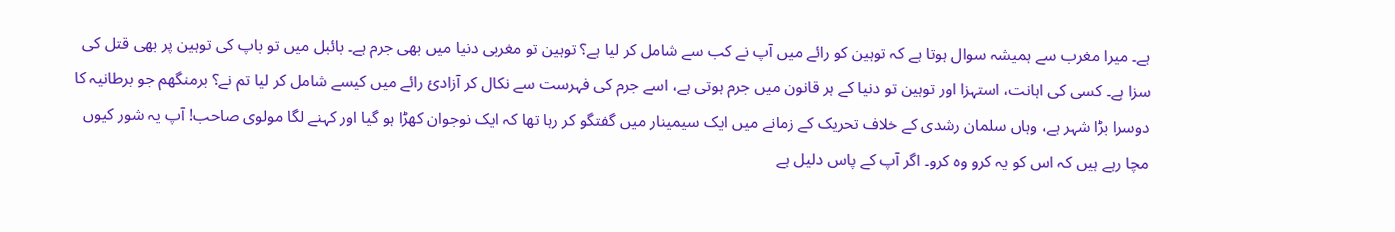ہے۔ میرا مغرب سے ہمیشہ سوال ہوتا ہے کہ توہین کو رائے میں آپ نے کب سے شامل کر لیا ہے؟ توہین تو مغربی دنیا میں بھی جرم ہے۔ بائبل میں تو باپ کی توہین پر بھی قتل کی سزا ہے۔ کسی کی اہانت، استہزا اور توہین تو دنیا کے ہر قانون میں جرم ہوتی ہے، اسے جرم کی فہرست سے نکال کر آزادئ رائے میں کیسے شامل کر لیا تم نے؟ برمنگھم جو برطانیہ کا دوسرا بڑا شہر ہے، وہاں سلمان رشدی کے خلاف تحریک کے زمانے میں ایک سیمینار میں گفتگو کر رہا تھا کہ ایک نوجوان کھڑا ہو گیا اور کہنے لگا مولوی صاحب! آپ یہ شور کیوں مچا رہے ہیں کہ اس کو یہ کرو وہ کرو۔ اگر آپ کے پاس دلیل ہے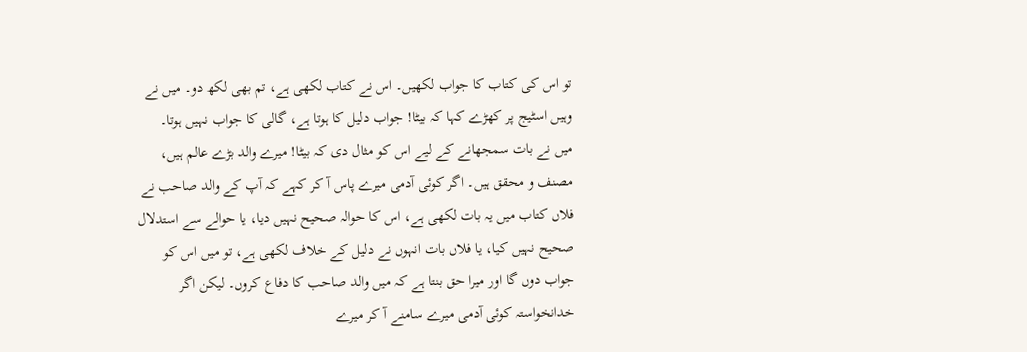تو اس کی کتاب کا جواب لکھیں۔ اس نے کتاب لکھی ہے، تم بھی لکھ دو۔ میں نے وہیں اسٹیج پر کھڑے کہا کہ بیٹا! جواب دلیل کا ہوتا ہے، گالی کا جواب نہیں ہوتا۔
میں نے بات سمجھانے کے لیے اس کو مثال دی کہ بیٹا! میرے والد بڑے عالم ہیں، مصنف و محقق ہیں۔ اگر کوئی آدمی میرے پاس آ کر کہے کہ آپ کے والد صاحب نے فلاں کتاب میں یہ بات لکھی ہے، اس کا حوالہ صحیح نہیں دیا، یا حوالے سے استدلال صحیح نہیں کیا، یا فلاں بات انہوں نے دلیل کے خلاف لکھی ہے، تو میں اس کو جواب دوں گا اور میرا حق بنتا ہے کہ میں والد صاحب کا دفاع کروں۔ لیکن اگر خدانخواستہ کوئی آدمی میرے سامنے آ کر میرے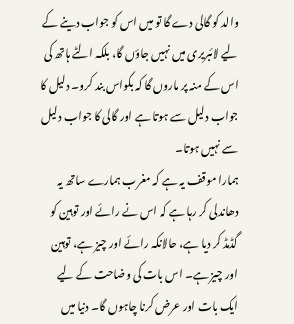والد کو گالی دے گا تو میں اس کو جواب دینے کے لیے لائبریری میں نہیں جاؤں گا، بلکہ الٹے ہاتھ کی اس کے منہ پر ماروں گا کہ بکواس بند کرو۔ دلیل کا جواب دلیل سے ہوتا ہے اور گالی کا جواب دلیل سے نہیں ہوتا۔
ہمارا موقف یہ ہے کہ مغرب ہمارے ساتھ یہ دھاندلی کر رہا ہے کہ اس نے رائے اور توہین کو گڈمڈ کر دیا ہے، حالانکہ رائے اور چیز ہے، توہین اور چیز ہے۔ اس بات کی وضاحت کے لیے ایک بات اور عرض کرنا چاہوں گا۔ دنیا میں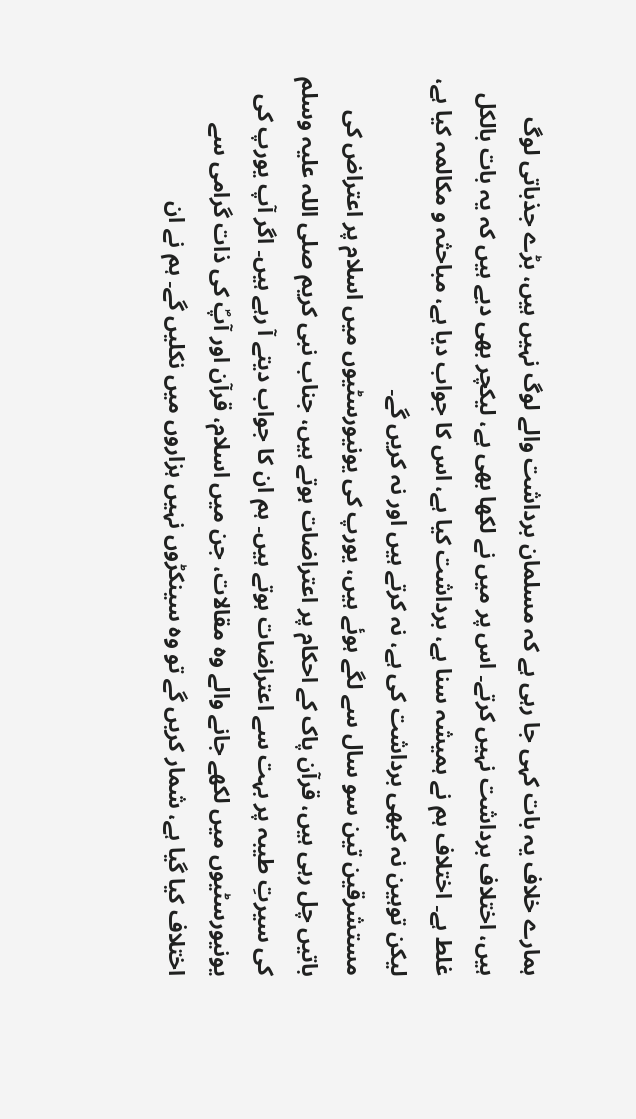ہمارے خلاف یہ بات کہی جا رہی ہے کہ مسلمان برداشت والے لوگ نہیں ہیں، بڑے جذباتی لوگ ہیں، اختلاف برداشت نہیں کرتے۔ اس پر میں نے لکھا بھی ہے، لیکچر بھی دیے ہیں کہ یہ بات بالکل غلط ہے۔ اختلاف ہم نے ہمیشہ سنا ہے، برداشت کیا ہے، اس کا جواب دیا ہے، مباحثہ و مکالمہ کیا ہے، لیکن توہین نہ کبھی برداشت کی ہے، نہ کرتے ہیں اور نہ کریں گے۔
مستشرقین تین سو سال سے لگے ہوئے ہیں، یورپ کی یونیورسٹیوں میں اسلام پر اعتراض کی باتیں چل رہی ہیں، قرآن پاک کے احکام پر اعتراضات ہوتے ہیں، جناب نبی کریم صلی اللہ علیہ وسلم کی سیرتِ طیبہ پر بہت سے اعتراضات ہوتے ہیں۔ ہم ان کا جواب دیتے آ رہے ہیں۔ اگر آپ یورپ کی یونیورسٹیوں میں لکھے جانے والے وہ مقالات، جن میں اسلام، قرآن اور آپؐ کی ذات گرامی سے اختلاف کیا گیا ہے، شمار کریں گے تو وہ سینکڑوں نہیں ہزاروں میں نکلیں گے۔ ہم نے ان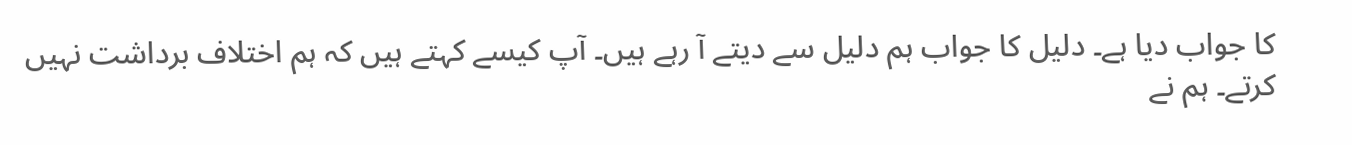کا جواب دیا ہے۔ دلیل کا جواب ہم دلیل سے دیتے آ رہے ہیں۔ آپ کیسے کہتے ہیں کہ ہم اختلاف برداشت نہیں کرتے۔ ہم نے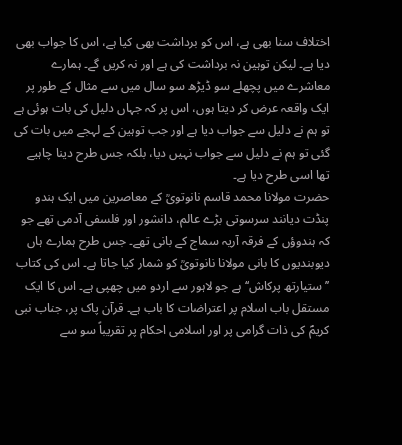اختلاف سنا بھی ہے، اس کو برداشت بھی کیا ہے، اس کا جواب بھی دیا ہے۔ لیکن توہین نہ برداشت کی ہے اور نہ کریں گے۔ ہمارے معاشرے میں پچھلے سو ڈیڑھ سو سال میں سے مثال کے طور پر ایک واقعہ عرض کر دیتا ہوں، اس پر کہ جہاں دلیل کی بات ہوئی ہے تو ہم نے دلیل سے جواب دیا ہے اور جب توہین کے لہجے میں بات کی گئی تو ہم نے دلیل سے جواب نہیں دیا، بلکہ جس طرح دینا چاہیے تھا اسی طرح دیا ہے۔
حضرت مولانا محمد قاسم نانوتویؒ کے معاصرین میں ایک ہندو پنڈت دیانند سرسوتی بڑے عالم، دانشور اور فلسفی آدمی تھے جو کہ ہندوؤں کے فرقہ آریہ سماج کے بانی تھے۔ جس طرح ہمارے ہاں دیوبندیوں کا بانی مولانا نانوتویؒ کو شمار کیا جاتا ہے۔ اس کی کتاب ’’ستیارتھ پرکاش‘‘ ہے جو لاہور سے اردو میں چھپی ہے۔ اس کا ایک مستقل باب اسلام پر اعتراضات کا باب ہے۔ قرآن پاک پر، جناب نبی کریمؐ کی ذات گرامی پر اور اسلامی احکام پر تقریباً سو سے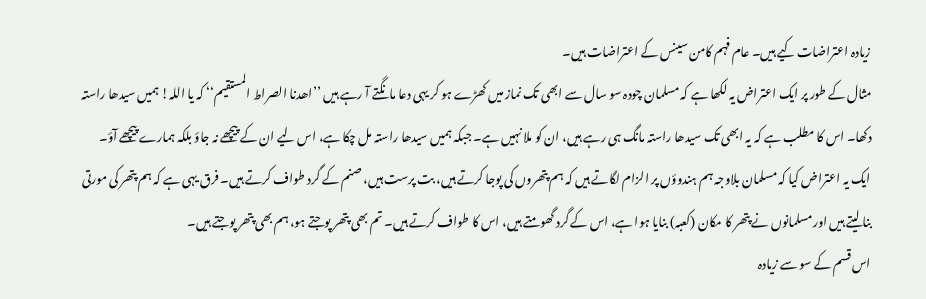زیادہ اعتراضات کیے ہیں۔ عام فہم کامن سینس کے اعتراضات ہیں۔
مثال کے طور پر ایک اعتراض یہ لکھا ہے کہ مسلمان چودہ سو سال سے ابھی تک نماز میں کھڑے ہو کر یہی دعا مانگتے آ رہے ہیں ’’اھدنا الصراط المستقیم‘‘ کہ یا اللہ! ہمیں سیدھا راستہ دکھا۔ اس کا مطلب ہے کہ یہ ابھی تک سیدھا راستہ مانگ ہی رہے ہیں، ان کو ملا نہیں ہے۔ جبکہ ہمیں سیدھا راستہ مل چکا ہے، اس لیے ان کے پیچھے نہ جاؤ بلکہ ہمارے پیچھے آؤ۔
ایک یہ اعتراض کیا کہ مسلمان بلاوجہ ہم ہندوؤں پر الزام لگاتے ہیں کہ ہم پتھروں کی پوجا کرتے ہیں، بت پرست ہیں، صنم کے گرد طواف کرتے ہیں۔ فرق یہی ہے کہ ہم پتھر کی مورتی بنا لیتے ہیں اور مسلمانوں نے پتھر کا مکان (کعبہ) بنایا ہوا ہے، اس کے گرد گھومتے ہیں، اس کا طواف کرتے ہیں۔ تم بھی پتھر پوجتے ہو، ہم بھی پتھر پوجتے ہیں۔
اس قسم کے سو سے زیادہ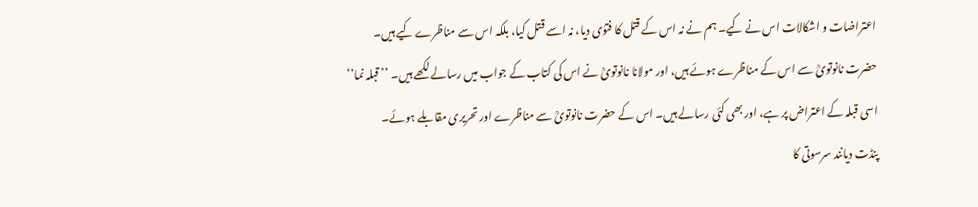اعتراضات و اشکالات اس نے کیے۔ ہم نے نہ اس کے قتل کا فتوٰی دیا، نہ اسے قتل کیا، بلکہ اس سے مناظرے کیے ہیں۔ حضرت نانوتویؒ سے اس کے مناظرے ہوئے ہیں، اور مولانا نانوتویؒ نے اس کی کتاب کے جواب میں رسالے لکھے ہیں۔ ’’قبلہ نما‘‘ اسی قبلہ کے اعتراض پر ہے، اور بھی کئی رسالے ہیں۔ اس کے حضرت نانوتویؒ سے مناظرے اور تحریری مقابلے ہوئے۔
پنڈت دیانند سرسوتی کا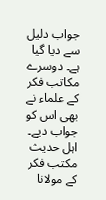جواب دلیل سے دیا گیا ہے۔ دوسرے مکاتب فکر کے علماء نے بھی اس کو جواب دیے۔ اہل حدیث مکتب فکر کے مولانا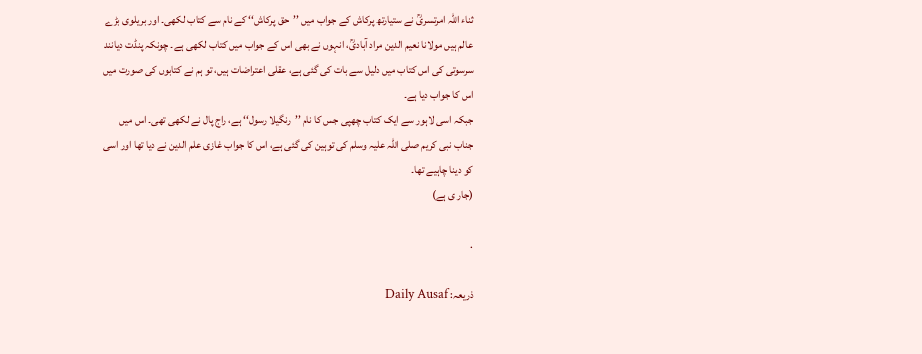ثناء اللہ امرتسریؒ نے ستیارتھ پرکاش کے جواب میں ’’حق پرکاش‘‘ کے نام سے کتاب لکھی۔ اور بریلوی بڑے عالم ہیں مولانا نعیم الدین مراد آبادیؒ، انہوں نے بھی اس کے جواب میں کتاب لکھی ہے۔ چونکہ پنڈت دیانند سرسوتی کی اس کتاب میں دلیل سے بات کی گئی ہے، عقلی اعتراضات ہیں، تو ہم نے کتابوں کی صورت میں اس کا جواب دیا ہے۔
جبکہ اسی لاہور سے ایک کتاب چھپی جس کا نام ’’رنگیلا رسول‘‘ ہے، راج پال نے لکھی تھی۔ اس میں جناب نبی کریم صلی اللہ علیہ وسلم کی توہین کی گئی ہے، اس کا جواب غازی علم الدین نے دیا تھا اور اسی کو دینا چاہیے تھا۔
(جار ی ہے)

.

ذریعہ: Daily Ausaf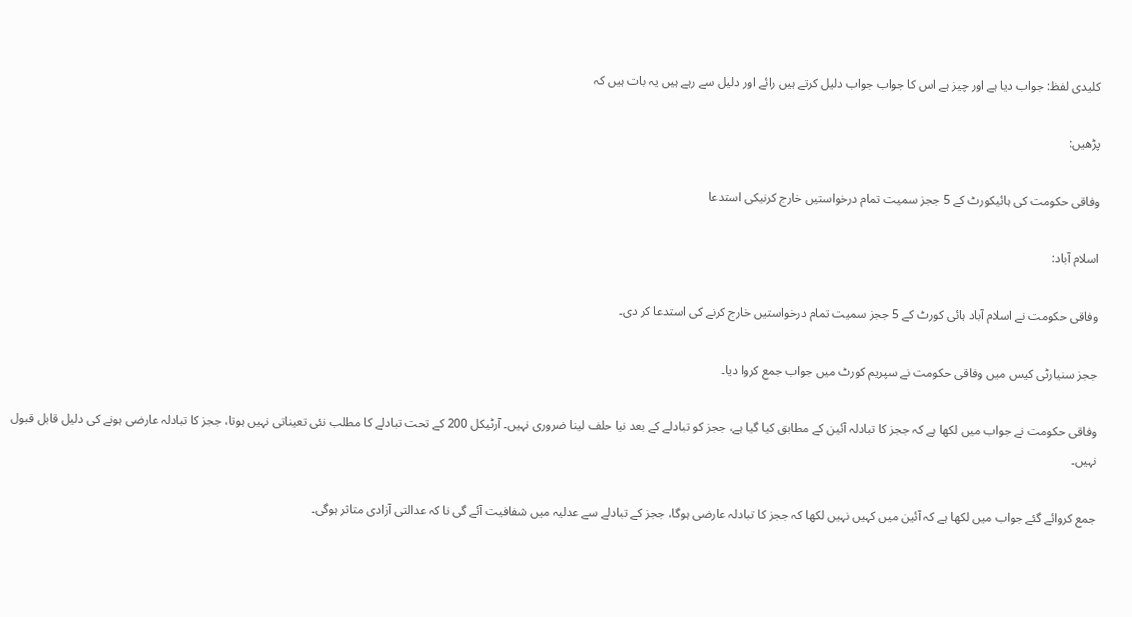کلیدی لفظ: جواب دیا ہے اور چیز ہے اس کا جواب جواب دلیل کرتے ہیں رائے اور دلیل سے رہے ہیں یہ بات ہیں کہ

پڑھیں:

وفاقی حکومت کی ہائیکورٹ کے 5 ججز سمیت تمام درخواستیں خارج کرنیکی استدعا

اسلام آباد:

وفاقی حکومت نے اسلام آباد ہائی کورٹ کے 5 ججز سمیت تمام درخواستیں خارج کرنے کی استدعا کر دی۔

ججز سنیارٹی کیس میں وفاقی حکومت نے سپریم کورٹ میں جواب جمع کروا دیا۔

وفاقی حکومت نے جواب میں لکھا ہے کہ ججز کا تبادلہ آئین کے مطابق کیا گیا ہے، ججز کو تبادلے کے بعد نیا حلف لینا ضروری نہیں۔ آرٹیکل 200 کے تحت تبادلے کا مطلب نئی تعیناتی نہیں ہوتا، ججز کا تبادلہ عارضی ہونے کی دلیل قابل قبول نہیں۔

جمع کروائے گئے جواب میں لکھا ہے کہ آئین میں کہیں نہیں لکھا کہ ججز کا تبادلہ عارضی ہوگا، ججز کے تبادلے سے عدلیہ میں شفافیت آئے گی نا کہ عدالتی آزادی متاثر ہوگی۔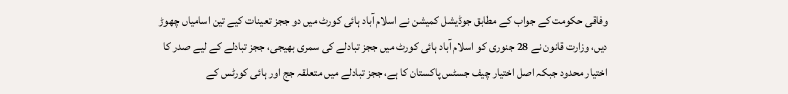وفاقی حکومت کے جواب کے مطابق جوڈیشل کمیشن نے اسلام آباد ہائی کورٹ میں دو ججز تعینات کیے تین اسامیاں چھوڑ دیں، وزارت قانون نے 28 جنوری کو اسلام آباد ہائی کورٹ میں ججز تبادلے کی سمری بھیجی، ججز تبادلے کے لیے صدر کا اختیار محدود جبکہ اصل اختیار چیف جسٹس پاکستان کا ہے، ججز تبادلے میں متعلقہ جج اور ہائی کورٹس کے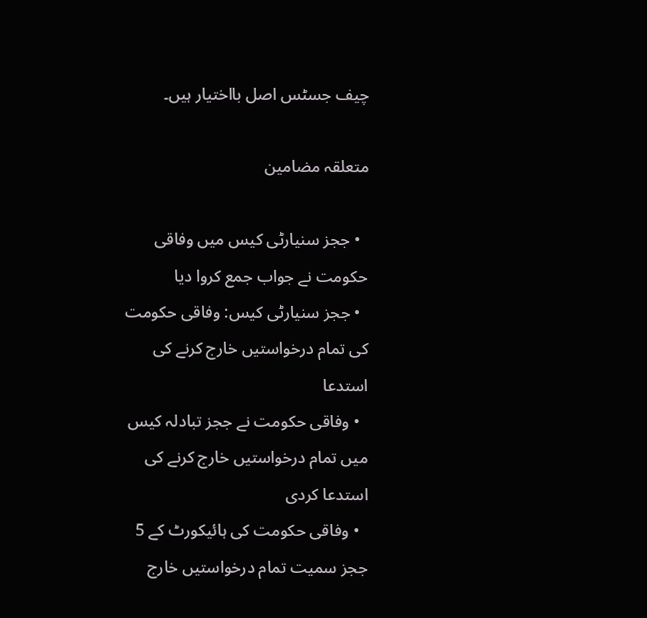چیف جسٹس اصل بااختیار ہیں۔

متعلقہ مضامین

  • ججز سنیارٹی کیس میں وفاقی حکومت نے جواب جمع کروا دیا
  • ججز سنیارٹی کیس: وفاقی حکومت کی تمام درخواستیں خارج کرنے کی استدعا
  • وفاقی حکومت نے ججز تبادلہ کیس میں تمام درخواستیں خارج کرنے کی استدعا کردی
  • وفاقی حکومت کی ہائیکورٹ کے 5 ججز سمیت تمام درخواستیں خارج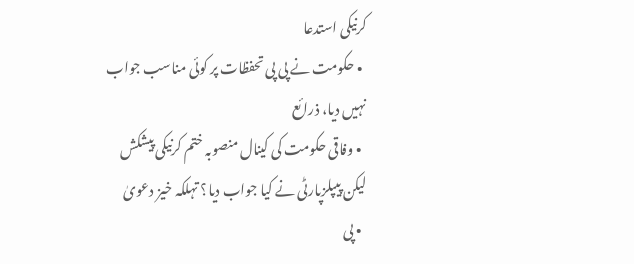کرنیکی استدعا
  • حکومت نے پی پی تحفظات پر کوئی مناسب جواب نہیں دیا، ذرائع
  • وفاقی حکومت کی کینال منصوبہ ختم کرنیکی پیشکش لیکن پیپلزپارٹی نے کیا جواب دیا؟ تہلکہ خیز دعویٰ
  • پی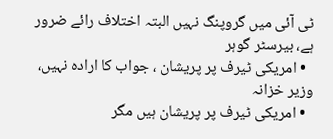ٹی آئی میں گروپنگ نہیں البتہ اختلاف رائے ضرور ہے، بیرسٹر گوہر
  • امریکی ٹیرف پر پریشان ، جواب کا ارادہ نہیں، وزیر خزانہ
  • امریکی ٹیرف پر پریشان ہیں مگر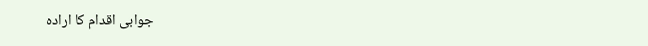جوابی اقدام کا ارادہ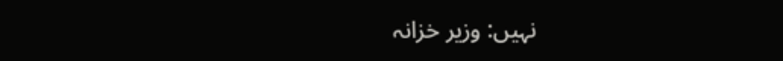نہیں: وزیر خزانہ